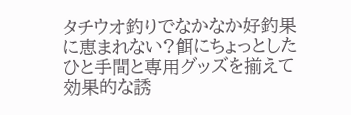タチウオ釣りでなかなか好釣果に恵まれない?餌にちょっとしたひと手間と専用グッズを揃えて効果的な誘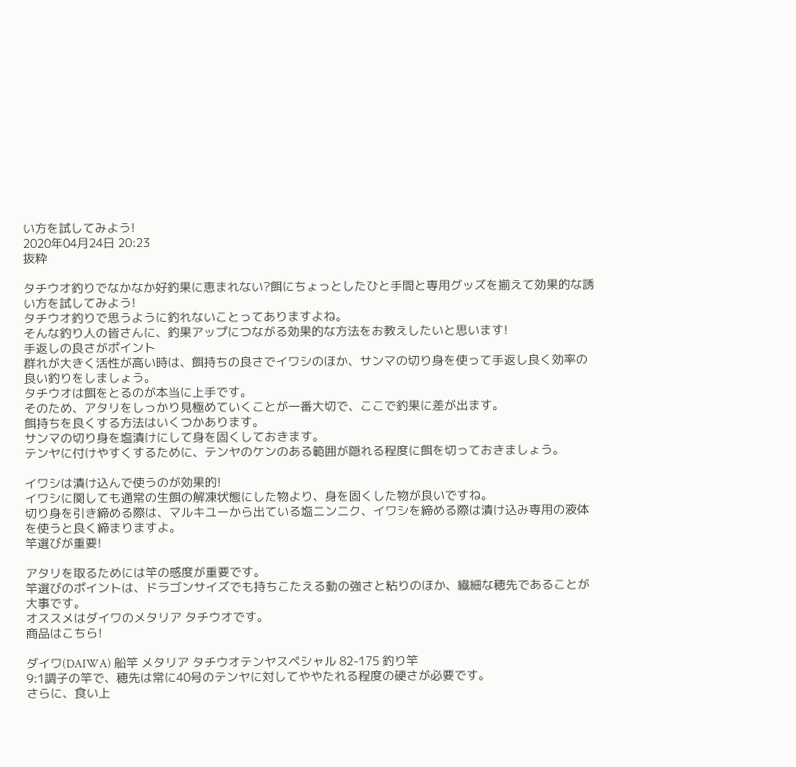い方を試してみよう!
2020年04月24日 20:23
抜粋

タチウオ釣りでなかなか好釣果に恵まれない?餌にちょっとしたひと手間と専用グッズを揃えて効果的な誘い方を試してみよう!
タチウオ釣りで思うように釣れないことってありますよね。
そんな釣り人の皆さんに、釣果アップにつながる効果的な方法をお教えしたいと思います!
手返しの良さがポイント
群れが大きく活性が高い時は、餌持ちの良さでイワシのほか、サンマの切り身を使って手返し良く効率の良い釣りをしましょう。
タチウオは餌をとるのが本当に上手です。
そのため、アタリをしっかり見極めていくことが一番大切で、ここで釣果に差が出ます。
餌持ちを良くする方法はいくつかあります。
サンマの切り身を塩漬けにして身を固くしておきます。
テンヤに付けやすくするために、テンヤのケンのある範囲が隠れる程度に餌を切っておきましょう。

イワシは漬け込んで使うのが効果的!
イワシに関しても通常の生餌の解凍状態にした物より、身を固くした物が良いですね。
切り身を引き締める際は、マルキユーから出ている塩ニンニク、イワシを締める際は漬け込み専用の液体を使うと良く締まりますよ。
竿選びが重要!

アタリを取るためには竿の感度が重要です。
竿選びのポイントは、ドラゴンサイズでも持ちこたえる動の強さと粘りのほか、繊細な穂先であることが大事です。
オススメはダイワのメタリア タチウオです。
商品はこちら!

ダイワ(DAIWA) 船竿 メタリア タチウオテンヤスペシャル 82-175 釣り竿
9:1調子の竿で、穂先は常に40号のテンヤに対してややたれる程度の硬さが必要です。
さらに、食い上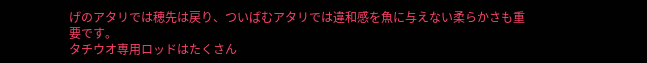げのアタリでは穂先は戻り、ついばむアタリでは違和感を魚に与えない柔らかさも重要です。
タチウオ専用ロッドはたくさん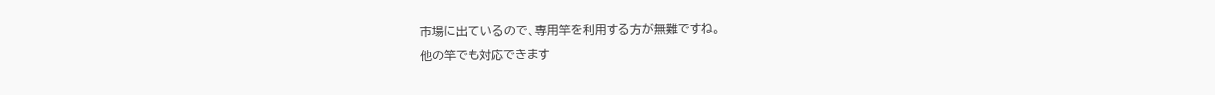市場に出ているので、専用竿を利用する方が無難ですね。
他の竿でも対応できます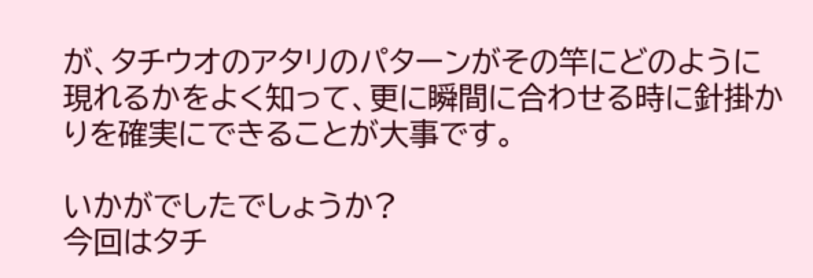が、タチウオのアタリのパターンがその竿にどのように現れるかをよく知って、更に瞬間に合わせる時に針掛かりを確実にできることが大事です。

いかがでしたでしょうか?
今回はタチ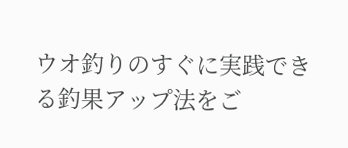ウオ釣りのすぐに実践できる釣果アップ法をご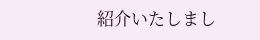紹介いたしまし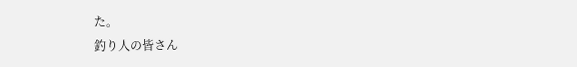た。
釣り人の皆さん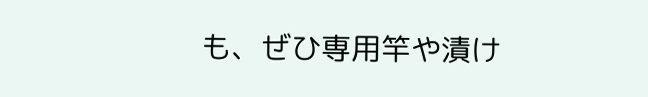も、ぜひ専用竿や漬け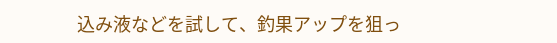込み液などを試して、釣果アップを狙っ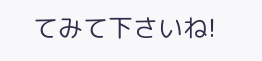てみて下さいね!